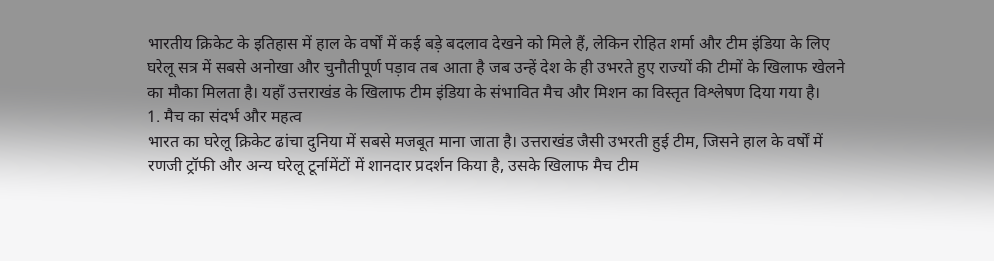भारतीय क्रिकेट के इतिहास में हाल के वर्षों में कई बड़े बदलाव देखने को मिले हैं, लेकिन रोहित शर्मा और टीम इंडिया के लिए घरेलू सत्र में सबसे अनोखा और चुनौतीपूर्ण पड़ाव तब आता है जब उन्हें देश के ही उभरते हुए राज्यों की टीमों के खिलाफ खेलने का मौका मिलता है। यहाँ उत्तराखंड के खिलाफ टीम इंडिया के संभावित मैच और मिशन का विस्तृत विश्लेषण दिया गया है।
1. मैच का संदर्भ और महत्व
भारत का घरेलू क्रिकेट ढांचा दुनिया में सबसे मजबूत माना जाता है। उत्तराखंड जैसी उभरती हुई टीम, जिसने हाल के वर्षों में रणजी ट्रॉफी और अन्य घरेलू टूर्नामेंटों में शानदार प्रदर्शन किया है, उसके खिलाफ मैच टीम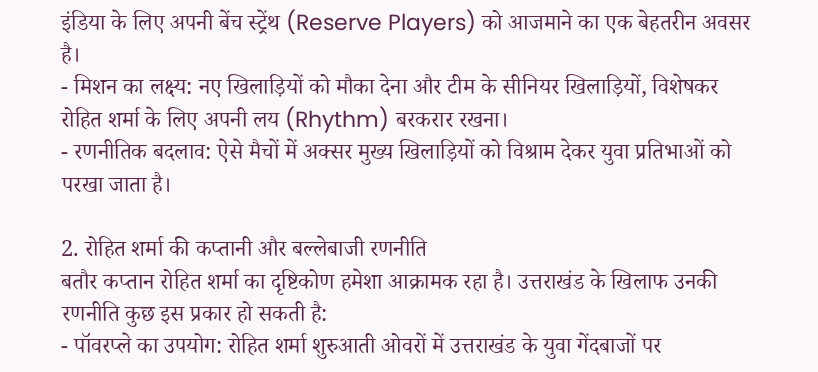इंडिया के लिए अपनी बेंच स्ट्रेंथ (Reserve Players) को आजमाने का एक बेहतरीन अवसर है।
- मिशन का लक्ष्य: नए खिलाड़ियों को मौका देना और टीम के सीनियर खिलाड़ियों, विशेषकर रोहित शर्मा के लिए अपनी लय (Rhythm) बरकरार रखना।
- रणनीतिक बदलाव: ऐसे मैचों में अक्सर मुख्य खिलाड़ियों को विश्राम देकर युवा प्रतिभाओं को परखा जाता है।

2. रोहित शर्मा की कप्तानी और बल्लेबाजी रणनीति
बतौर कप्तान रोहित शर्मा का दृष्टिकोण हमेशा आक्रामक रहा है। उत्तराखंड के खिलाफ उनकी रणनीति कुछ इस प्रकार हो सकती है:
- पॉवरप्ले का उपयोग: रोहित शर्मा शुरुआती ओवरों में उत्तराखंड के युवा गेंदबाजों पर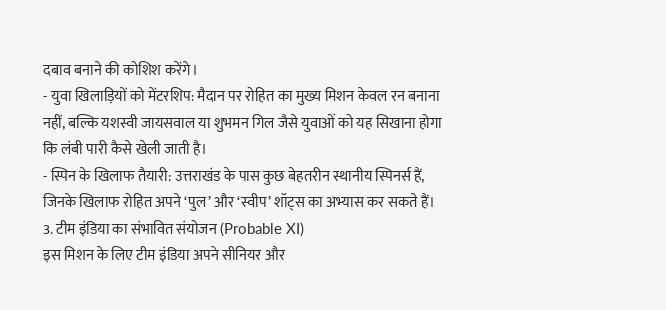दबाव बनाने की कोशिश करेंगे।
- युवा खिलाड़ियों को मेंटरशिप: मैदान पर रोहित का मुख्य मिशन केवल रन बनाना नहीं, बल्कि यशस्वी जायसवाल या शुभमन गिल जैसे युवाओं को यह सिखाना होगा कि लंबी पारी कैसे खेली जाती है।
- स्पिन के खिलाफ तैयारी: उत्तराखंड के पास कुछ बेहतरीन स्थानीय स्पिनर्स हैं, जिनके खिलाफ रोहित अपने ‘पुल’ और ‘स्वीप’ शॉट्स का अभ्यास कर सकते हैं।
3. टीम इंडिया का संभावित संयोजन (Probable XI)
इस मिशन के लिए टीम इंडिया अपने सीनियर और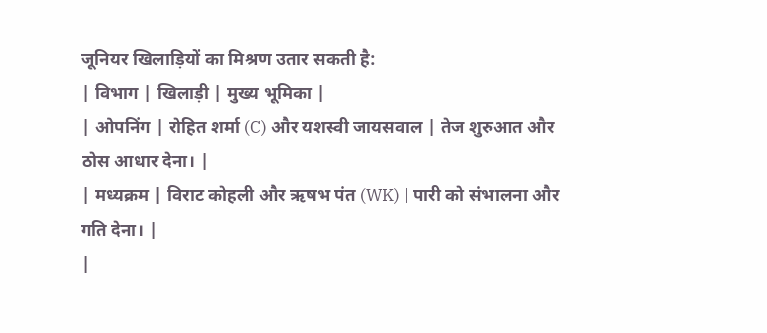जूनियर खिलाड़ियों का मिश्रण उतार सकती है:
| विभाग | खिलाड़ी | मुख्य भूमिका |
| ओपनिंग | रोहित शर्मा (C) और यशस्वी जायसवाल | तेज शुरुआत और ठोस आधार देना। |
| मध्यक्रम | विराट कोहली और ऋषभ पंत (WK) | पारी को संभालना और गति देना। |
|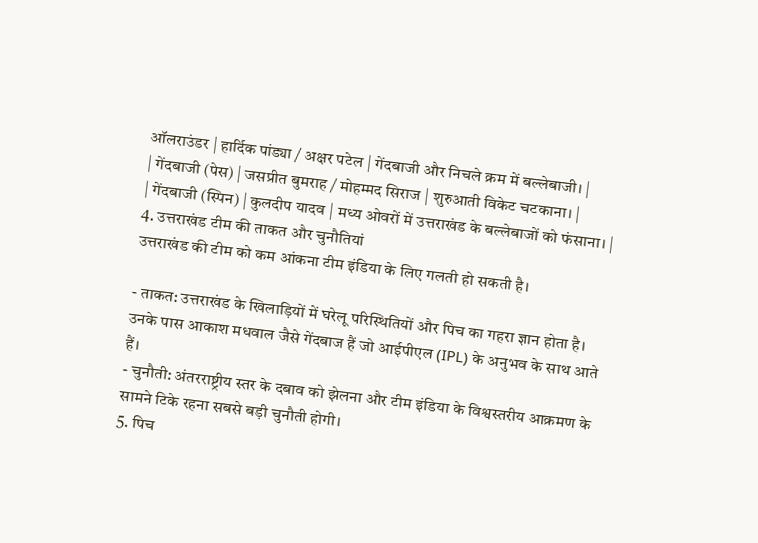ऑलराउंडर | हार्दिक पांड्या / अक्षर पटेल | गेंदबाजी और निचले क्रम में बल्लेबाजी। |
| गेंदबाजी (पेस) | जसप्रीत बुमराह / मोहम्मद सिराज | शुरुआती विकेट चटकाना। |
| गेंदबाजी (स्पिन) | कुलदीप यादव | मध्य ओवरों में उत्तराखंड के बल्लेबाजों को फंसाना। |
4. उत्तराखंड टीम की ताकत और चुनौतियां
उत्तराखंड की टीम को कम आंकना टीम इंडिया के लिए गलती हो सकती है।

- ताकत: उत्तराखंड के खिलाड़ियों में घरेलू परिस्थितियों और पिच का गहरा ज्ञान होता है। उनके पास आकाश मधवाल जैसे गेंदबाज हैं जो आईपीएल (IPL) के अनुभव के साथ आते हैं।
- चुनौती: अंतरराष्ट्रीय स्तर के दबाव को झेलना और टीम इंडिया के विश्वस्तरीय आक्रमण के सामने टिके रहना सबसे बड़ी चुनौती होगी।
5. पिच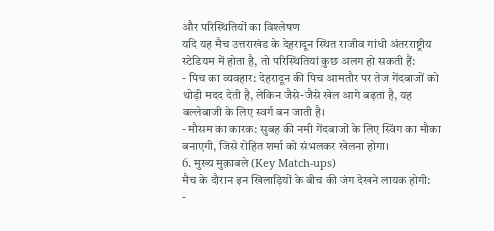और परिस्थितियों का विश्लेषण
यदि यह मैच उत्तराखंड के देहरादून स्थित राजीव गांधी अंतरराष्ट्रीय स्टेडियम में होता है, तो परिस्थितियां कुछ अलग हो सकती हैं:
- पिच का व्यवहार: देहरादून की पिच आमतौर पर तेज गेंदबाजों को थोड़ी मदद देती है, लेकिन जैसे-जैसे खेल आगे बढ़ता है, यह बल्लेबाजी के लिए स्वर्ग बन जाती है।
- मौसम का कारक: सुबह की नमी गेंदबाजों के लिए स्विंग का मौका बनाएगी, जिसे रोहित शर्मा को संभलकर खेलना होगा।
6. मुख्य मुक़ाबले (Key Match-ups)
मैच के दौरान इन खिलाड़ियों के बीच की जंग देखने लायक होगी:
-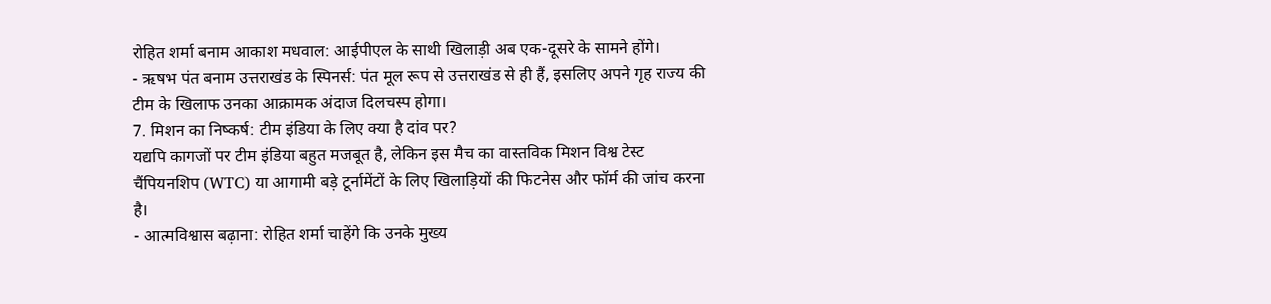रोहित शर्मा बनाम आकाश मधवाल: आईपीएल के साथी खिलाड़ी अब एक-दूसरे के सामने होंगे।
- ऋषभ पंत बनाम उत्तराखंड के स्पिनर्स: पंत मूल रूप से उत्तराखंड से ही हैं, इसलिए अपने गृह राज्य की टीम के खिलाफ उनका आक्रामक अंदाज दिलचस्प होगा।
7. मिशन का निष्कर्ष: टीम इंडिया के लिए क्या है दांव पर?
यद्यपि कागजों पर टीम इंडिया बहुत मजबूत है, लेकिन इस मैच का वास्तविक मिशन विश्व टेस्ट चैंपियनशिप (WTC) या आगामी बड़े टूर्नामेंटों के लिए खिलाड़ियों की फिटनेस और फॉर्म की जांच करना है।
- आत्मविश्वास बढ़ाना: रोहित शर्मा चाहेंगे कि उनके मुख्य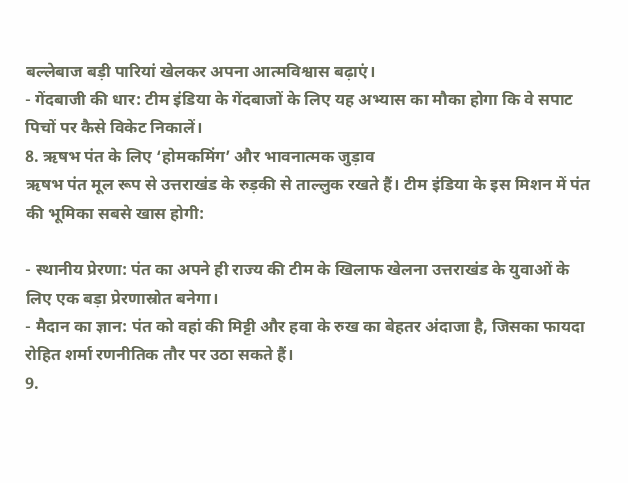बल्लेबाज बड़ी पारियां खेलकर अपना आत्मविश्वास बढ़ाएं।
- गेंदबाजी की धार: टीम इंडिया के गेंदबाजों के लिए यह अभ्यास का मौका होगा कि वे सपाट पिचों पर कैसे विकेट निकालें।
8. ऋषभ पंत के लिए ‘होमकमिंग’ और भावनात्मक जुड़ाव
ऋषभ पंत मूल रूप से उत्तराखंड के रुड़की से ताल्लुक रखते हैं। टीम इंडिया के इस मिशन में पंत की भूमिका सबसे खास होगी:

- स्थानीय प्रेरणा: पंत का अपने ही राज्य की टीम के खिलाफ खेलना उत्तराखंड के युवाओं के लिए एक बड़ा प्रेरणास्रोत बनेगा।
- मैदान का ज्ञान: पंत को वहां की मिट्टी और हवा के रुख का बेहतर अंदाजा है, जिसका फायदा रोहित शर्मा रणनीतिक तौर पर उठा सकते हैं।
9.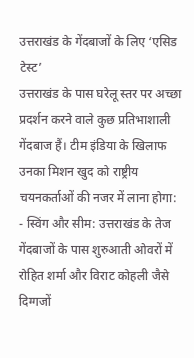उत्तराखंड के गेंदबाजों के लिए ‘एसिड टेस्ट’
उत्तराखंड के पास घरेलू स्तर पर अच्छा प्रदर्शन करने वाले कुछ प्रतिभाशाली गेंदबाज हैं। टीम इंडिया के खिलाफ उनका मिशन खुद को राष्ट्रीय चयनकर्ताओं की नजर में लाना होगा:
- स्विंग और सीम: उत्तराखंड के तेज गेंदबाजों के पास शुरुआती ओवरों में रोहित शर्मा और विराट कोहली जैसे दिग्गजों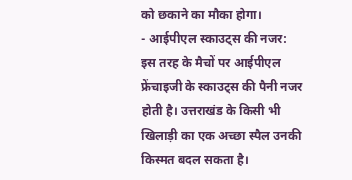को छकाने का मौका होगा।
- आईपीएल स्काउट्स की नजर: इस तरह के मैचों पर आईपीएल फ्रेंचाइजी के स्काउट्स की पैनी नजर होती है। उत्तराखंड के किसी भी खिलाड़ी का एक अच्छा स्पैल उनकी किस्मत बदल सकता है।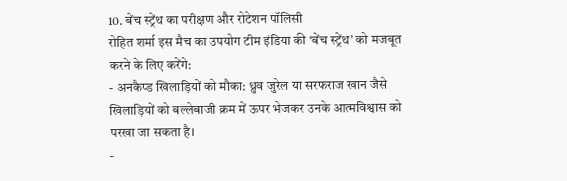10. बेंच स्ट्रेंथ का परीक्षण और रोटेशन पॉलिसी
रोहित शर्मा इस मैच का उपयोग टीम इंडिया की ‘बेंच स्ट्रेंथ’ को मजबूत करने के लिए करेंगे:
- अनकैप्ड खिलाड़ियों को मौका: ध्रुव जुरेल या सरफराज खान जैसे खिलाड़ियों को बल्लेबाजी क्रम में ऊपर भेजकर उनके आत्मविश्वास को परखा जा सकता है।
-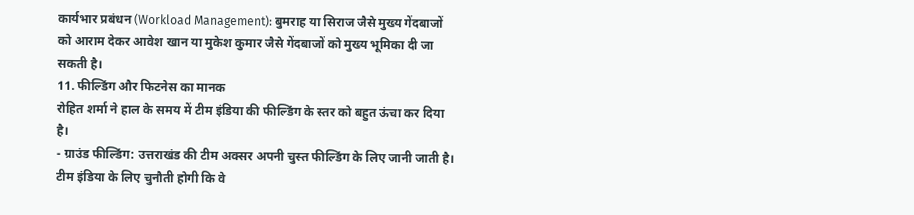कार्यभार प्रबंधन (Workload Management): बुमराह या सिराज जैसे मुख्य गेंदबाजों को आराम देकर आवेश खान या मुकेश कुमार जैसे गेंदबाजों को मुख्य भूमिका दी जा सकती है।
11. फील्डिंग और फिटनेस का मानक
रोहित शर्मा ने हाल के समय में टीम इंडिया की फील्डिंग के स्तर को बहुत ऊंचा कर दिया है।
- ग्राउंड फील्डिंग: उत्तराखंड की टीम अक्सर अपनी चुस्त फील्डिंग के लिए जानी जाती है। टीम इंडिया के लिए चुनौती होगी कि वे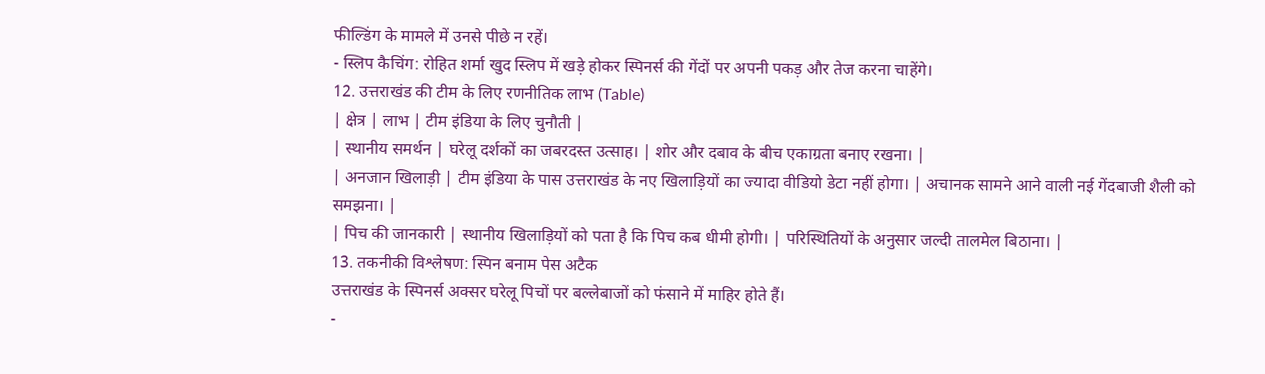फील्डिंग के मामले में उनसे पीछे न रहें।
- स्लिप कैचिंग: रोहित शर्मा खुद स्लिप में खड़े होकर स्पिनर्स की गेंदों पर अपनी पकड़ और तेज करना चाहेंगे।
12. उत्तराखंड की टीम के लिए रणनीतिक लाभ (Table)
| क्षेत्र | लाभ | टीम इंडिया के लिए चुनौती |
| स्थानीय समर्थन | घरेलू दर्शकों का जबरदस्त उत्साह। | शोर और दबाव के बीच एकाग्रता बनाए रखना। |
| अनजान खिलाड़ी | टीम इंडिया के पास उत्तराखंड के नए खिलाड़ियों का ज्यादा वीडियो डेटा नहीं होगा। | अचानक सामने आने वाली नई गेंदबाजी शैली को समझना। |
| पिच की जानकारी | स्थानीय खिलाड़ियों को पता है कि पिच कब धीमी होगी। | परिस्थितियों के अनुसार जल्दी तालमेल बिठाना। |
13. तकनीकी विश्लेषण: स्पिन बनाम पेस अटैक
उत्तराखंड के स्पिनर्स अक्सर घरेलू पिचों पर बल्लेबाजों को फंसाने में माहिर होते हैं।
-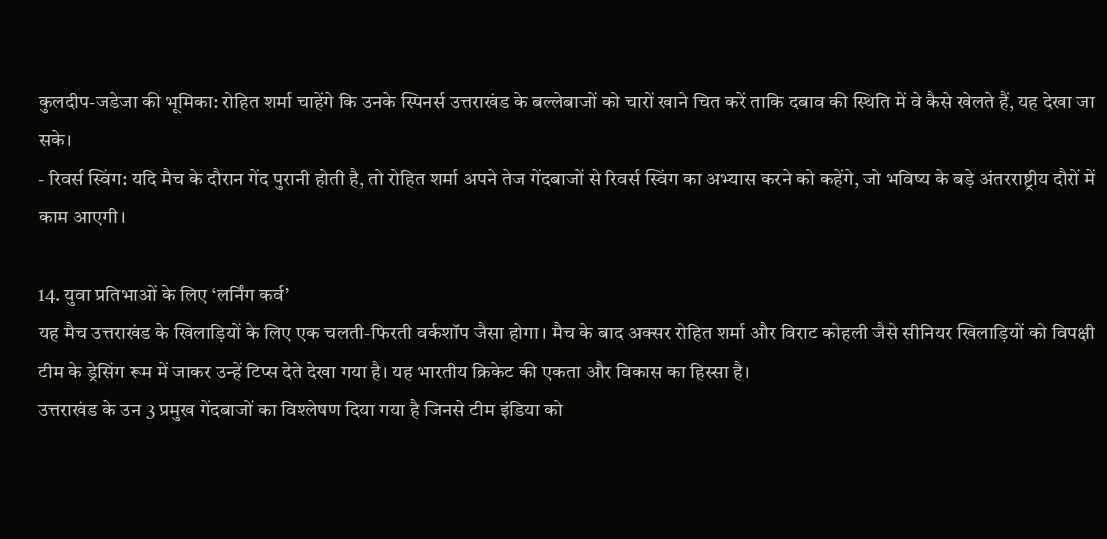कुलदीप-जडेजा की भूमिका: रोहित शर्मा चाहेंगे कि उनके स्पिनर्स उत्तराखंड के बल्लेबाजों को चारों खाने चित करें ताकि दबाव की स्थिति में वे कैसे खेलते हैं, यह देखा जा सके।
- रिवर्स स्विंग: यदि मैच के दौरान गेंद पुरानी होती है, तो रोहित शर्मा अपने तेज गेंदबाजों से रिवर्स स्विंग का अभ्यास करने को कहेंगे, जो भविष्य के बड़े अंतरराष्ट्रीय दौरों में काम आएगी।

14. युवा प्रतिभाओं के लिए ‘लर्निंग कर्व’
यह मैच उत्तराखंड के खिलाड़ियों के लिए एक चलती-फिरती वर्कशॉप जैसा होगा। मैच के बाद अक्सर रोहित शर्मा और विराट कोहली जैसे सीनियर खिलाड़ियों को विपक्षी टीम के ड्रेसिंग रूम में जाकर उन्हें टिप्स देते देखा गया है। यह भारतीय क्रिकेट की एकता और विकास का हिस्सा है।
उत्तराखंड के उन 3 प्रमुख गेंदबाजों का विश्लेषण दिया गया है जिनसे टीम इंडिया को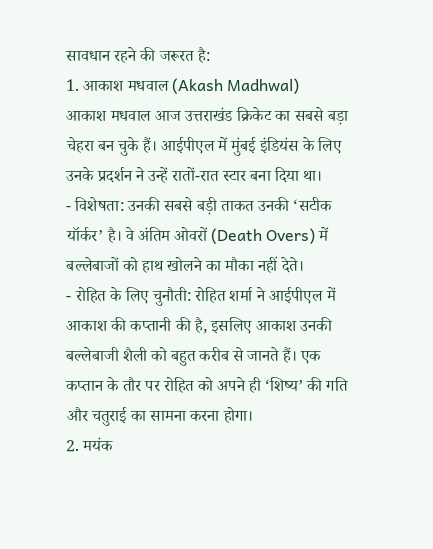सावधान रहने की जरूरत है:
1. आकाश मधवाल (Akash Madhwal)
आकाश मधवाल आज उत्तराखंड क्रिकेट का सबसे बड़ा चेहरा बन चुके हैं। आईपीएल में मुंबई इंडियंस के लिए उनके प्रदर्शन ने उन्हें रातों-रात स्टार बना दिया था।
- विशेषता: उनकी सबसे बड़ी ताकत उनकी ‘सटीक यॉर्कर’ है। वे अंतिम ओवरों (Death Overs) में बल्लेबाजों को हाथ खोलने का मौका नहीं देते।
- रोहित के लिए चुनौती: रोहित शर्मा ने आईपीएल में आकाश की कप्तानी की है, इसलिए आकाश उनकी बल्लेबाजी शैली को बहुत करीब से जानते हैं। एक कप्तान के तौर पर रोहित को अपने ही ‘शिष्य’ की गति और चतुराई का सामना करना होगा।
2. मयंक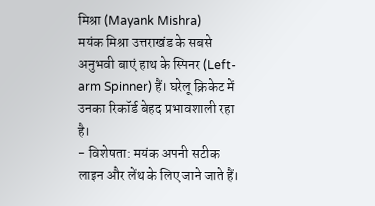मिश्रा (Mayank Mishra)
मयंक मिश्रा उत्तराखंड के सबसे अनुभवी बाएं हाथ के स्पिनर (Left-arm Spinner) हैं। घरेलू क्रिकेट में उनका रिकॉर्ड बेहद प्रभावशाली रहा है।
- विशेषता: मयंक अपनी सटीक लाइन और लेंथ के लिए जाने जाते हैं।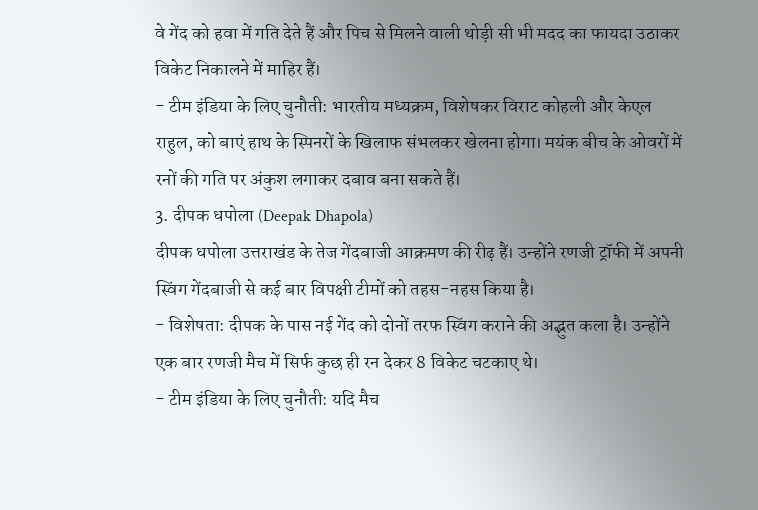वे गेंद को हवा में गति देते हैं और पिच से मिलने वाली थोड़ी सी भी मदद का फायदा उठाकर विकेट निकालने में माहिर हैं।
- टीम इंडिया के लिए चुनौती: भारतीय मध्यक्रम, विशेषकर विराट कोहली और केएल राहुल, को बाएं हाथ के स्पिनरों के खिलाफ संभलकर खेलना होगा। मयंक बीच के ओवरों में रनों की गति पर अंकुश लगाकर दबाव बना सकते हैं।
3. दीपक धपोला (Deepak Dhapola)
दीपक धपोला उत्तराखंड के तेज गेंदबाजी आक्रमण की रीढ़ हैं। उन्होंने रणजी ट्रॉफी में अपनी स्विंग गेंदबाजी से कई बार विपक्षी टीमों को तहस-नहस किया है।
- विशेषता: दीपक के पास नई गेंद को दोनों तरफ स्विंग कराने की अद्भुत कला है। उन्होंने एक बार रणजी मैच में सिर्फ कुछ ही रन देकर 8 विकेट चटकाए थे।
- टीम इंडिया के लिए चुनौती: यदि मैच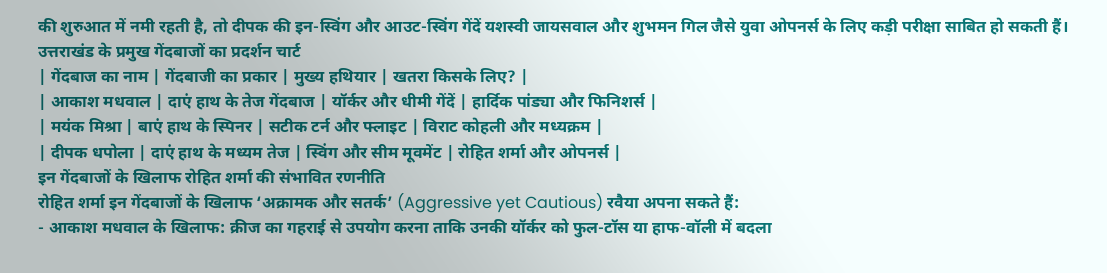की शुरुआत में नमी रहती है, तो दीपक की इन-स्विंग और आउट-स्विंग गेंदें यशस्वी जायसवाल और शुभमन गिल जैसे युवा ओपनर्स के लिए कड़ी परीक्षा साबित हो सकती हैं।
उत्तराखंड के प्रमुख गेंदबाजों का प्रदर्शन चार्ट
| गेंदबाज का नाम | गेंदबाजी का प्रकार | मुख्य हथियार | खतरा किसके लिए? |
| आकाश मधवाल | दाएं हाथ के तेज गेंदबाज | यॉर्कर और धीमी गेंदें | हार्दिक पांड्या और फिनिशर्स |
| मयंक मिश्रा | बाएं हाथ के स्पिनर | सटीक टर्न और फ्लाइट | विराट कोहली और मध्यक्रम |
| दीपक धपोला | दाएं हाथ के मध्यम तेज | स्विंग और सीम मूवमेंट | रोहित शर्मा और ओपनर्स |
इन गेंदबाजों के खिलाफ रोहित शर्मा की संभावित रणनीति
रोहित शर्मा इन गेंदबाजों के खिलाफ ‘अक्रामक और सतर्क’ (Aggressive yet Cautious) रवैया अपना सकते हैं:
- आकाश मधवाल के खिलाफ: क्रीज का गहराई से उपयोग करना ताकि उनकी यॉर्कर को फुल-टॉस या हाफ-वॉली में बदला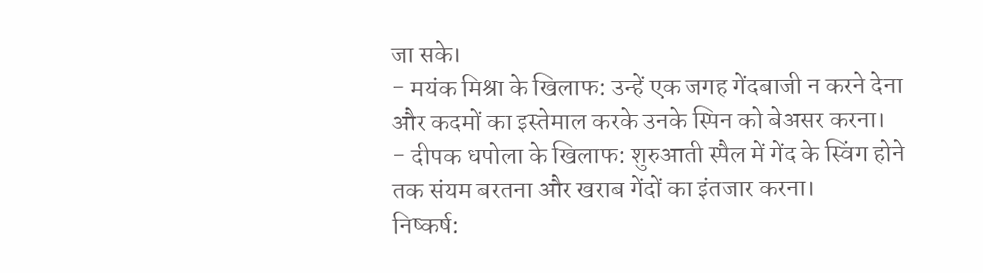जा सके।
- मयंक मिश्रा के खिलाफ: उन्हें एक जगह गेंदबाजी न करने देना और कदमों का इस्तेमाल करके उनके स्पिन को बेअसर करना।
- दीपक धपोला के खिलाफ: शुरुआती स्पैल में गेंद के स्विंग होने तक संयम बरतना और खराब गेंदों का इंतजार करना।
निष्कर्ष: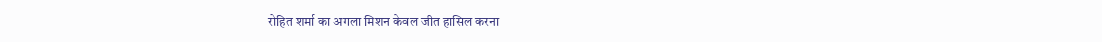रोहित शर्मा का अगला मिशन केवल जीत हासिल करना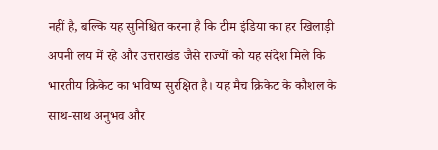नहीं है, बल्कि यह सुनिश्चित करना है कि टीम इंडिया का हर खिलाड़ी अपनी लय में रहे और उत्तराखंड जैसे राज्यों को यह संदेश मिले कि भारतीय क्रिकेट का भविष्य सुरक्षित है। यह मैच क्रिकेट के कौशल के साथ-साथ अनुभव और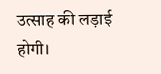उत्साह की लड़ाई होगी।